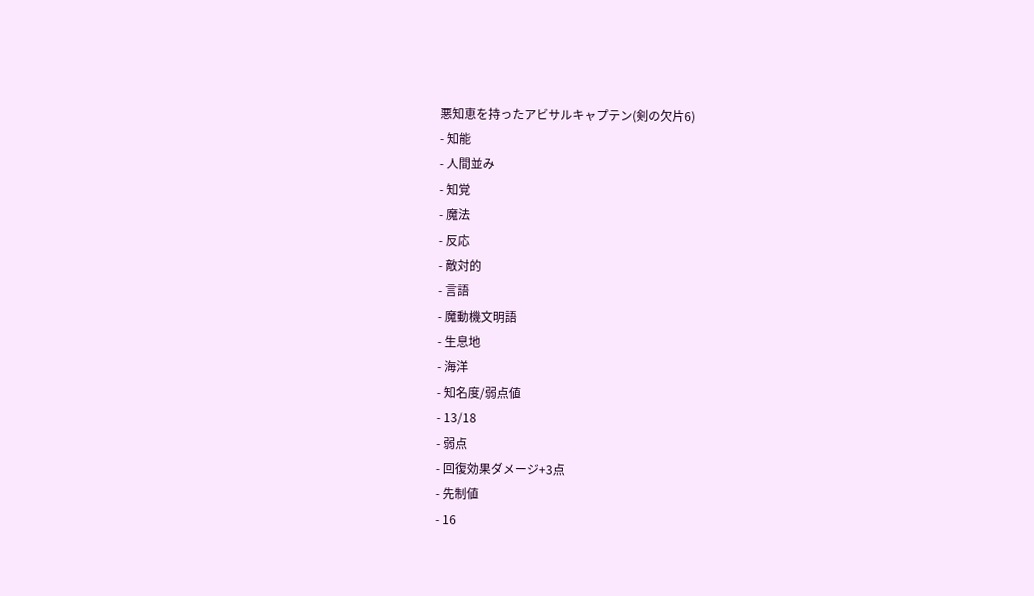悪知恵を持ったアビサルキャプテン(剣の欠片6)
- 知能
- 人間並み
- 知覚
- 魔法
- 反応
- 敵対的
- 言語
- 魔動機文明語
- 生息地
- 海洋
- 知名度/弱点値
- 13/18
- 弱点
- 回復効果ダメージ+3点
- 先制値
- 16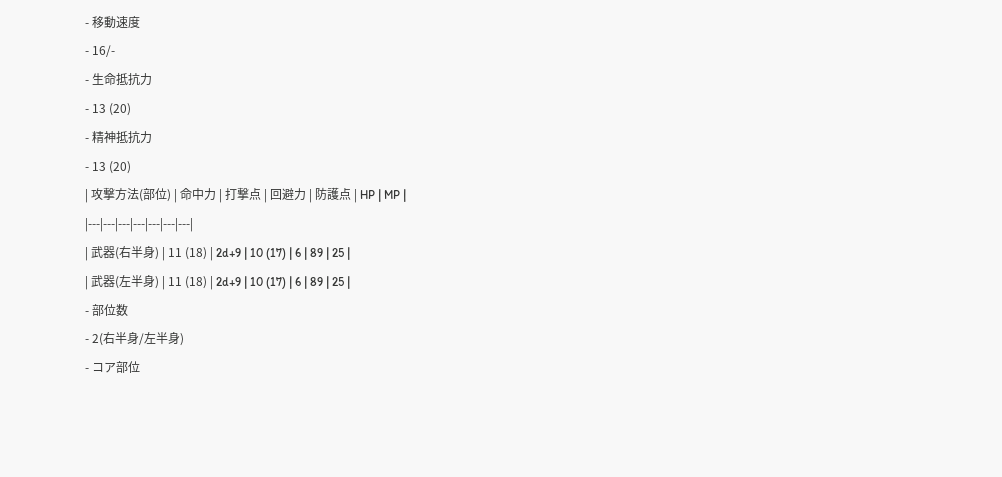- 移動速度
- 16/-
- 生命抵抗力
- 13 (20)
- 精神抵抗力
- 13 (20)
| 攻撃方法(部位) | 命中力 | 打撃点 | 回避力 | 防護点 | HP | MP |
|---|---|---|---|---|---|---|
| 武器(右半身) | 11 (18) | 2d+9 | 10 (17) | 6 | 89 | 25 |
| 武器(左半身) | 11 (18) | 2d+9 | 10 (17) | 6 | 89 | 25 |
- 部位数
- 2(右半身/左半身)
- コア部位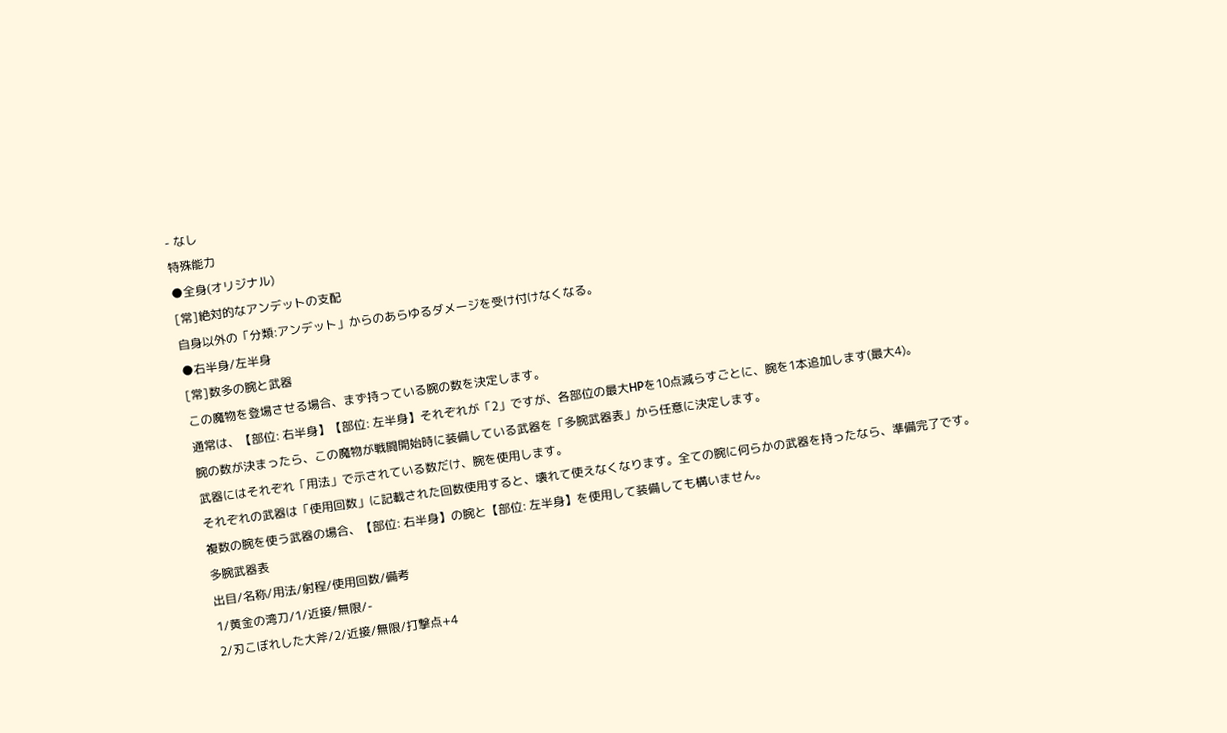- なし
特殊能力
●全身(オリジナル)
[常]絶対的なアンデットの支配
自身以外の「分類:アンデット」からのあらゆるダメージを受け付けなくなる。
●右半身/左半身
[常]数多の腕と武器
この魔物を登場させる場合、まず持っている腕の数を決定します。
通常は、【部位: 右半身】【部位: 左半身】それぞれが「2」ですが、各部位の最大HPを10点減らすごとに、腕を1本追加します(最大4)。
腕の数が決まったら、この魔物が戦闘開始時に装備している武器を「多腕武器表」から任意に決定します。
武器にはそれぞれ「用法」で示されている数だけ、腕を使用します。
それぞれの武器は「使用回数」に記載された回数使用すると、壊れて使えなくなります。全ての腕に何らかの武器を持ったなら、準備完了です。
複数の腕を使う武器の場合、【部位: 右半身】の腕と【部位: 左半身】を使用して装備しても構いません。
多腕武器表
出目/名称/用法/射程/使用回数/備考
1/黄金の湾刀/1/近接/無限/-
2/刃こぼれした大斧/2/近接/無限/打撃点+4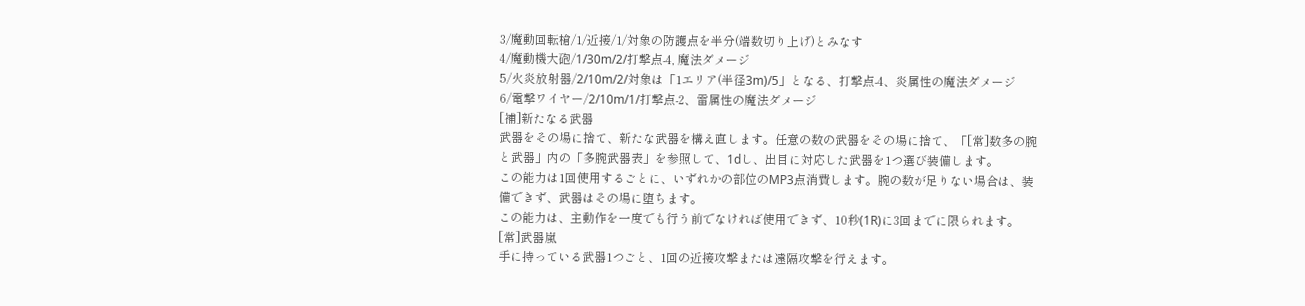3/魔動回転槍/1/近接/1/対象の防護点を半分(端数切り上げ)とみなす
4/魔動機大砲/1/30m/2/打撃点-4, 魔法ダメージ
5/火炎放射器/2/10m/2/対象は「1エリア(半径3m)/5」となる、打撃点-4、炎属性の魔法ダメージ
6/電撃ワイヤー/2/10m/1/打撃点-2、雷属性の魔法ダメージ
[補]新たなる武器
武器をその場に捨て、新たな武器を構え直します。任意の数の武器をその場に捨て、「[常]数多の腕と武器」内の「多腕武器表」を参照して、1dし、出目に対応した武器を1つ選び装備します。
この能力は1回使用するごとに、いずれかの部位のMP3点消費します。腕の数が足りない場合は、装備できず、武器はその場に堕ちます。
この能力は、主動作を一度でも行う前でなければ使用できず、10秒(1R)に3回までに限られます。
[常]武器嵐
手に持っている武器1つごと、1回の近接攻撃または遠隔攻撃を行えます。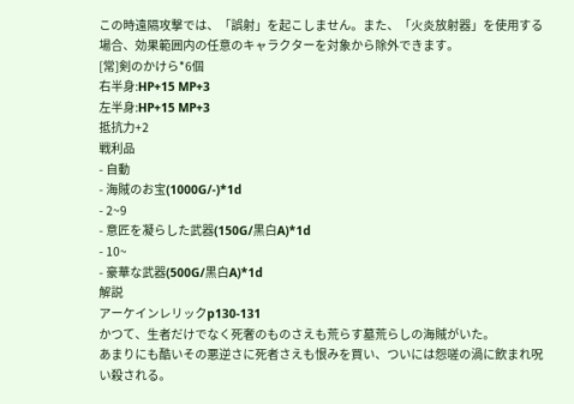この時遠隔攻撃では、「誤射」を起こしません。また、「火炎放射器」を使用する場合、効果範囲内の任意のキャラクターを対象から除外できます。
[常]剣のかけら*6個
右半身:HP+15 MP+3
左半身:HP+15 MP+3
抵抗力+2
戦利品
- 自動
- 海賊のお宝(1000G/-)*1d
- 2~9
- 意匠を凝らした武器(150G/黒白A)*1d
- 10~
- 豪華な武器(500G/黒白A)*1d
解説
アーケインレリックp130-131
かつて、生者だけでなく死奢のものさえも荒らす墓荒らしの海賊がいた。
あまりにも酷いその悪逆さに死者さえも恨みを買い、ついには怨嗟の渦に飲まれ呪い殺される。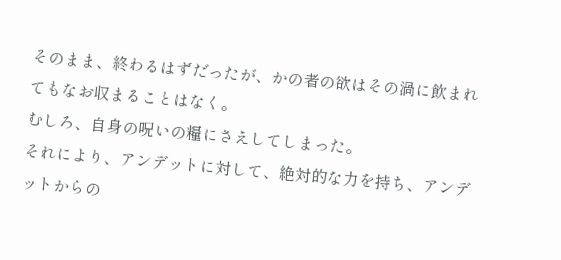そのまま、終わるはずだったが、かの者の欲はその渦に飲まれてもなお収まることはなく。
むしろ、自身の呪いの糧にさえしてしまった。
それにより、アンデットに対して、絶対的な力を持ち、アンデットからの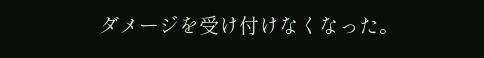ダメージを受け付けなくなった。